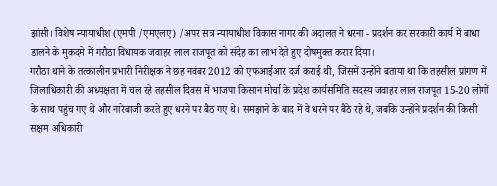झांसी। विशेष न्यायाधीश (एमपी /एमएलए) /अपर सत्र न्यायाधीश विकास नागर की अदालत ने धरना - प्रदर्शन कर सरकारी कार्य में बाधा डालने के मुकदमे में गरौठा विधायक जवाहर लाल राजपूत को संदेह का लाभ देते हुए दोषमुक्त करार दिया।
गरौठा थाने के तत्कालीन प्रभारी निरीक्षक ने छह नवंबर 2012 को एफआईआर दर्ज कराई थी, जिसमें उन्होंने बताया था कि तहसील प्रांगण में जिलाधिकारी की अध्यक्षता में चल रहे तहसील दिवस में भाजपा किसान मोर्चा के प्रदेश कार्यसमिति सदस्य जवाहर लाल राजपूत 15-20 लोगों के साथ पहुंच गए थे और नारेबाजी करते हुए धरने पर बैठ गए थे। समझाने के बाद में वे धरने पर बैठे रहे थे, जबकि उन्होंने प्रदर्शन की किसी सक्षम अधिकारी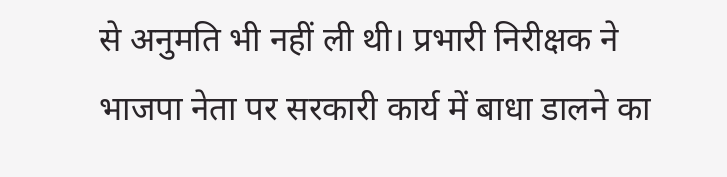से अनुमति भी नहीं ली थी। प्रभारी निरीक्षक ने भाजपा नेता पर सरकारी कार्य में बाधा डालने का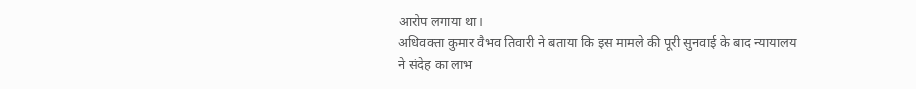आरोप लगाया था।
अधिवक्ता कुमार वैभव तिवारी ने बताया कि इस मामले की पूरी सुनवाई के बाद न्यायालय ने संदेह का लाभ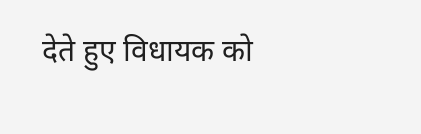देते हुए विधायक को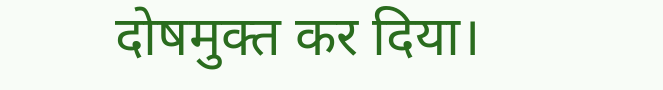दोषमुक्त कर दिया।